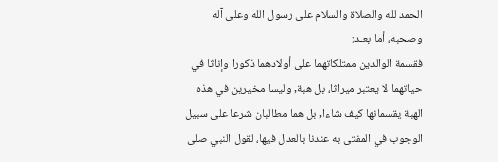الحمد لله والصلاة والسلام على رسول الله وعلى آله وصحبه، أما بعـد:
فقسمة الوالدين ممتلكاتهما على أولادهما ذكورا وإناثا في حياتهما لا يعتبر ميراثا، بل هبة, وليسا مخيرين في هذه الهبة يقسمانها كيف شاءا, بل هما مطالبان شرعا على سبيل الوجوب في المفتى به عندنا بالعدل فيها، لقول النبي صلى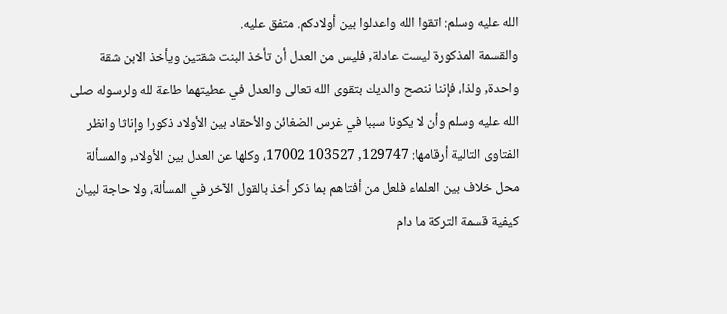الله عليه وسلم: اتقوا الله واعدلوا بين أولادكم. متفق عليه.
والقسمة المذكورة ليست عادلة, فليس من العدل أن تأخذ البنت شقتين ويأخذ الابن شقة واحدة, ولذا، فإننا ننصح والديك بتقوى الله تعالى والعدل في عطيتهما طاعة لله ولرسوله صلى الله عليه وسلم وأن لا يكونا سببا في غرس الضغائن والأحقاد بين الأولاد ذكورا وإناثا وانظر الفتاوى التالية أرقامها: 129747, 103527 17002، وكلها عن العدل بين الأولاد, والمسألة محل خلاف بين العلماء فلعل من أفتاهم بما ذكر أخذ بالقول الآخر في المسألة، ولا حاجة لبيان كيفية قسمة التركة ما دام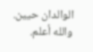الوالدان حيين.
والله أعلم.